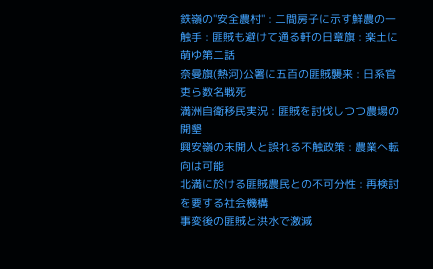鉄嶺の"安全農村" : 二間房子に示す鮮農の一触手 : 匪賊も避けて通る軒の日章旗 : 楽土に萌ゆ第二話
奈曼旗(熱河)公署に五百の匪賊襲来 : 日系官吏ら数名戦死
満洲自衛移民実況 : 匪賊を討伐しつつ農場の開墾
興安嶺の未開人と誤れる不触政策 : 農業へ転向は可能
北満に於ける匪賊農民との不可分性 : 再検討を要する社会機構
事変後の匪賊と洪水で激減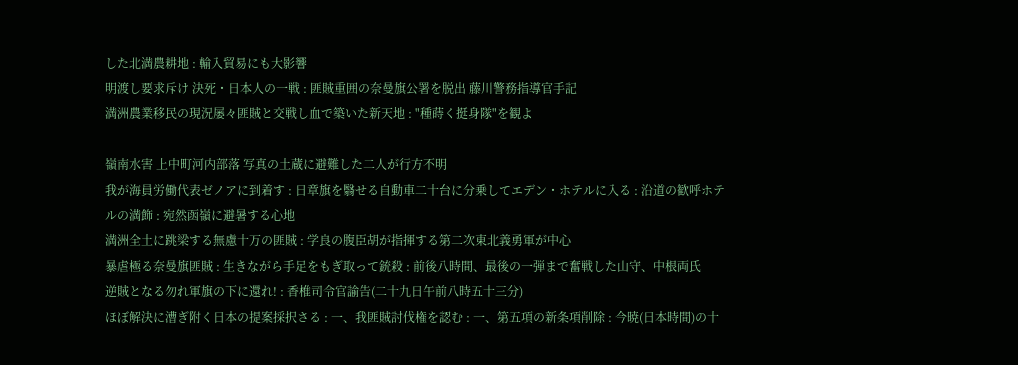した北満農耕地 : 輸入貿易にも大影響
明渡し要求斥け 決死・日本人の一戦 : 匪賊重囲の奈曼旗公署を脱出 藤川警務指導官手記
満洲農業移民の現況屡々匪賊と交戦し血で築いた新天地 : "種蒔く挺身隊"を観よ

嶺南水害 上中町河内部落 写真の土蔵に避難した二人が行方不明
我が海員労働代表ゼノアに到着す : 日章旗を翳せる自動車二十台に分乗してエデン・ホテルに入る : 沿道の歓呼ホテルの満飾 : 宛然函嶺に避暑する心地
満洲全土に跳梁する無慮十万の匪賊 : 学良の腹臣胡が指揮する第二次東北義勇軍が中心
暴虐極る奈曼旗匪賊 : 生きながら手足をもぎ取って銃殺 : 前後八時間、最後の一弾まで奮戦した山守、中根両氏
逆賊となる勿れ軍旗の下に還れ! : 香椎司令官諭告(二十九日午前八時五十三分)
ほぼ解決に漕ぎ附く日本の提案採択さる : 一、我匪賊討伐権を認む : 一、第五項の新条項削除 : 今暁(日本時間)の十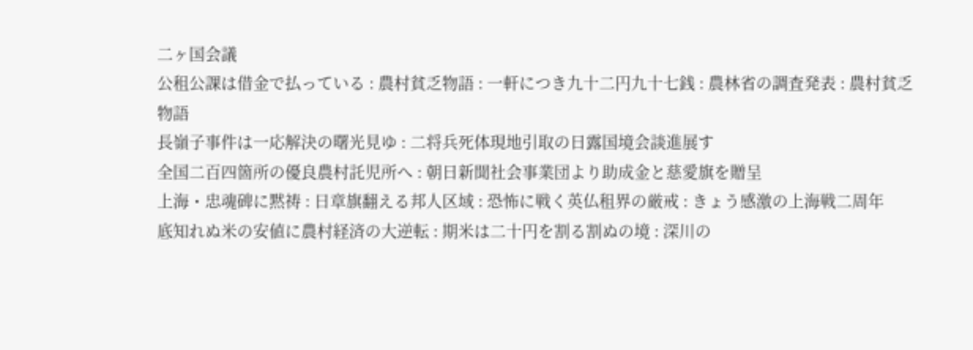二ヶ国会議
公租公課は借金で払っている : 農村貧乏物語 : 一軒につき九十二円九十七銭 : 農林省の調査発表 : 農村貧乏物語
長嶺子事件は一応解決の曙光見ゆ : 二将兵死体現地引取の日露国境会談進展す
全国二百四箇所の優良農村託児所へ : 朝日新聞社会事業団より助成金と慈愛旗を贈呈
上海・忠魂碑に黙祷 : 日章旗翻える邦人区域 : 恐怖に戦く英仏租界の厳戒 : きょう感激の上海戦二周年
底知れぬ米の安値に農村経済の大逆転 : 期米は二十円を割る割ぬの境 : 深川の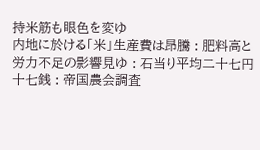持米筋も眼色を変ゆ
内地に於ける「米」生産費は昂騰 : 肥料高と労力不足の影響見ゆ : 石当り平均二十七円十七銭 : 帝国農会調査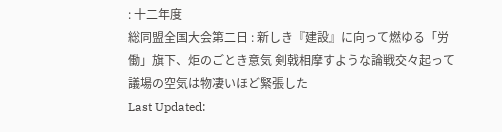: 十二年度
総同盟全国大会第二日 : 新しき『建設』に向って燃ゆる「労働」旗下、炬のごとき意気 剣戟相摩すような論戦交々起って議場の空気は物凄いほど緊張した
Last Updated: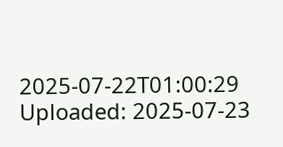2025-07-22T01:00:29
Uploaded: 2025-07-23